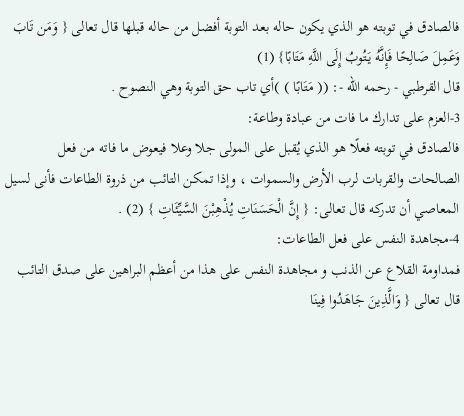فالصادق في توبته هو الذي يكون حاله بعد التوبة أفضل من حاله قبلها قال تعالى { وَمَن تَابَ وَعَمِلَ صَالِحًا فَإِنَّهُ يَتُوبُ إِلَى اللَّهِ مَتَابًا} (1)
قال القرطبي - رحمه الله -: (( مَتَابًا ) )أي تاب حق التوبة وهي النصوح .
3-العزم على تدارك ما فات من عبادة وطاعة:
فالصادق في توبته فعلًا هو الذي يُقبل على المولى جلا وعلا فيعوض ما فاته من فعل الصالحات والقربات لرب الأرض والسموات ، وإذا تمكن التائب من ذروة الطاعات فأنى لسيل المعاصي أن تدركه قال تعالى: { إِنَّ الْحَسَنَاتِ يُذْهِبْنَ السَّيِّئَاتِ } (2) .
4-مجاهدة النفس على فعل الطاعات:
فمداومة القلاع عن الذنب و مجاهدة النفس على هذا من أعظم البراهين على صدق التائب قال تعالى { وَالَّذِينَ جَاهَدُوا فِينَا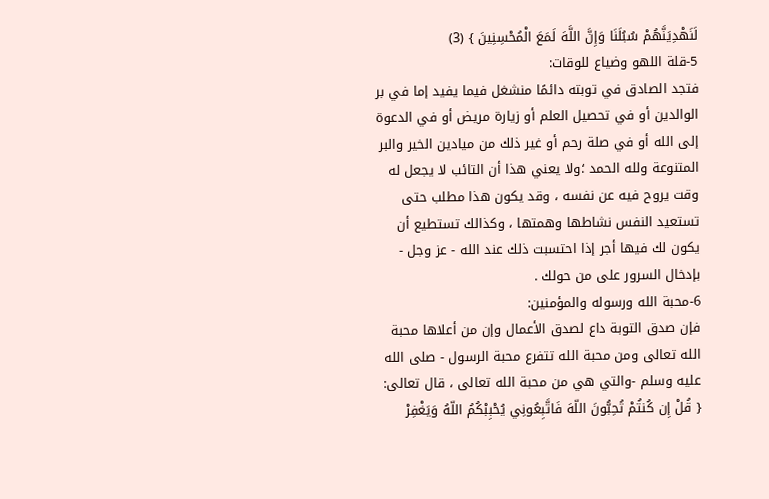لَنَهْدِيَنَّهُمْ سُبُلَنَا وَإِنَّ اللَّهَ لَمَعَ الْمُحْسِنِينَ } (3)
5-قلة اللهو وضياع للوقات:
فتجد الصادق في توبته دائمًا منشغل فيما يفيد إما في بر الوالدين أو في تحصيل العلم أو زيارة مريض أو في الدعوة إلى الله أو في صلة رحم أو غير ذلك من ميادين الخير والبر المتنوعة ولله الحمد ؛ولا يعني هذا أن التائب لا يجعل له وقت يروح فيه عن نفسه ، وقد يكون هذا مطلب حتى تستعيد النفس نشاطها وهمتها ، وكذالك تستطيع أن يكون لك فيها أجر إذا احتسبت ذلك عند الله - عز وجل - بإدخال السرور على من حولك .
6-محبة الله ورسوله والمؤمنين:
فإن صدق التوبة داع لصدق الأعمال وإن من أعلاها محبة الله تعالى ومن محبة الله تتفرع محبة الرسول - صلى الله عليه وسلم -والتي هي من محبة الله تعالى ، قال تعالى: { قُلْ إِن كُنتُمْ تُحِبُّونَ اللّهَ فَاتَّبِعُونِي يُحْبِبْكُمُ اللّهُ وَيَغْفِرْ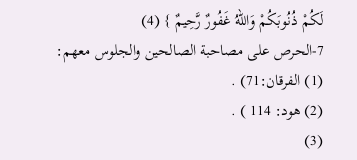لَكُمْ ذُنُوبَكُمْ وَاللّهُ غَفُورٌ رَّحِيمٌ } (4)
7-الحرص على مصاحبة الصالحين والجلوس معهم:
(1) الفرقان:71) .
(2) هود: 114 ) .
(3)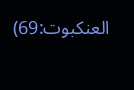العنكبوت:69)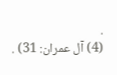.
(4) آل عمران: 31) .